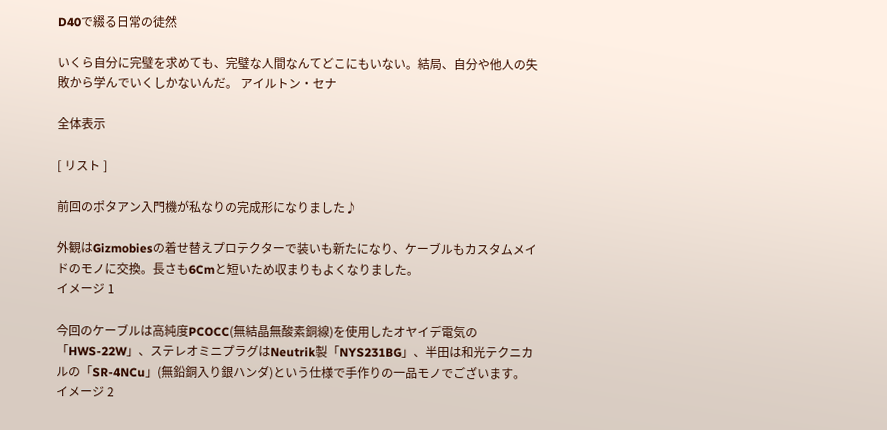D40で綴る日常の徒然

いくら自分に完璧を求めても、完璧な人間なんてどこにもいない。結局、自分や他人の失敗から学んでいくしかないんだ。 アイルトン・セナ

全体表示

[ リスト ]

前回のポタアン入門機が私なりの完成形になりました♪

外観はGizmobiesの着せ替えプロテクターで装いも新たになり、ケーブルもカスタムメイドのモノに交換。長さも6Cmと短いため収まりもよくなりました。
イメージ 1

今回のケーブルは高純度PCOCC(無結晶無酸素銅線)を使用したオヤイデ電気の「HWS-22W」、ステレオミニプラグはNeutrik製「NYS231BG」、半田は和光テクニカルの「SR-4NCu」(無鉛銅入り銀ハンダ)という仕様で手作りの一品モノでございます。
イメージ 2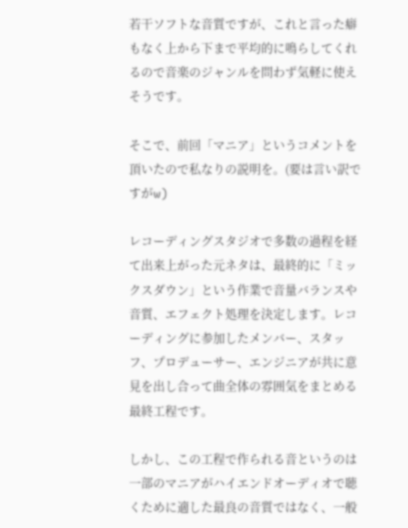若干ソフトな音質ですが、これと言った癖もなく上から下まで平均的に鳴らしてくれるので音楽のジャンルを問わず気軽に使えそうです。

そこで、前回「マニア」というコメントを頂いたので私なりの説明を。(要は言い訳ですがw)

レコーディングスタジオで多数の過程を経て出来上がった元ネタは、最終的に「ミックスダウン」という作業で音量バランスや音質、エフェクト処理を決定します。レコーディングに参加したメンバー、スタッフ、プロデューサー、エンジニアが共に意見を出し合って曲全体の雰囲気をまとめる最終工程です。

しかし、この工程で作られる音というのは一部のマニアがハイエンドオーディオで聴くために適した最良の音質ではなく、一般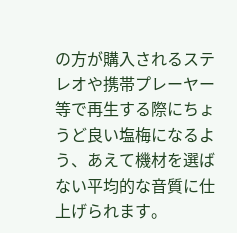の方が購入されるステレオや携帯プレーヤー等で再生する際にちょうど良い塩梅になるよう、あえて機材を選ばない平均的な音質に仕上げられます。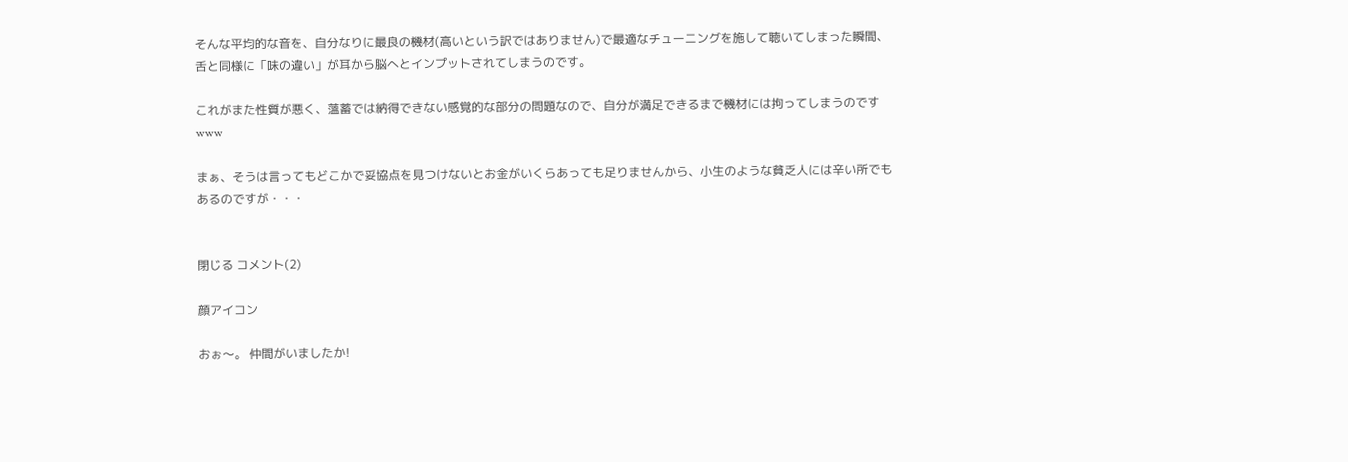そんな平均的な音を、自分なりに最良の機材(高いという訳ではありません)で最適なチューニングを施して聴いてしまった瞬間、舌と同様に「味の違い」が耳から脳へとインプットされてしまうのです。

これがまた性質が悪く、薀蓄では納得できない感覚的な部分の問題なので、自分が満足できるまで機材には拘ってしまうのですwww

まぁ、そうは言ってもどこかで妥協点を見つけないとお金がいくらあっても足りませんから、小生のような貧乏人には辛い所でもあるのですが・・・


閉じる コメント(2)

顔アイコン

おぉ〜。 仲間がいましたか!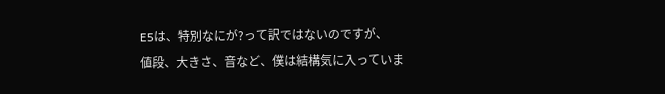E5は、特別なにが?って訳ではないのですが、
値段、大きさ、音など、僕は結構気に入っていま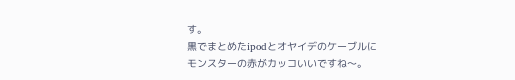す。
黒でまとめたipodとオヤイデのケーブルに
モンスターの赤がカッコいいですね〜。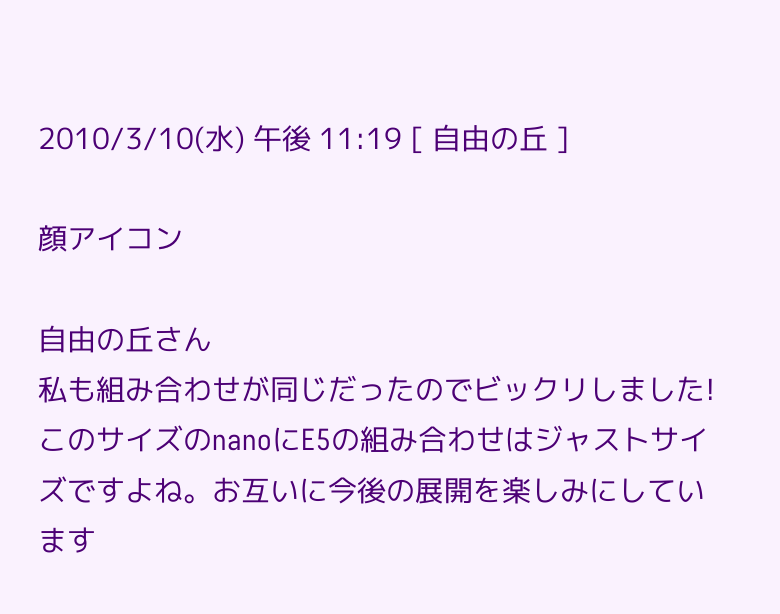2010/3/10(水) 午後 11:19 [ 自由の丘 ]

顔アイコン

自由の丘さん
私も組み合わせが同じだったのでビックリしました!
このサイズのnanoにE5の組み合わせはジャストサイズですよね。お互いに今後の展開を楽しみにしています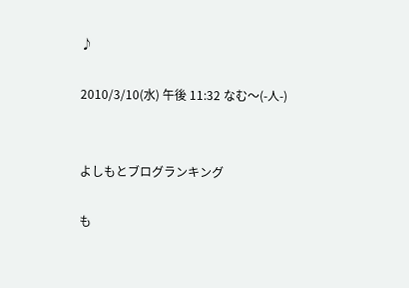♪

2010/3/10(水) 午後 11:32 なむ〜(-人-)


よしもとブログランキング

も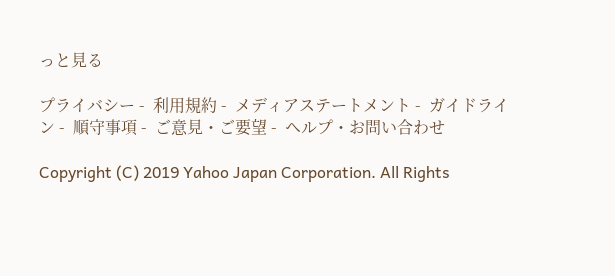っと見る

プライバシー -  利用規約 -  メディアステートメント -  ガイドライン -  順守事項 -  ご意見・ご要望 -  ヘルプ・お問い合わせ

Copyright (C) 2019 Yahoo Japan Corporation. All Rights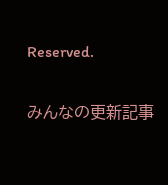Reserved.

みんなの更新記事